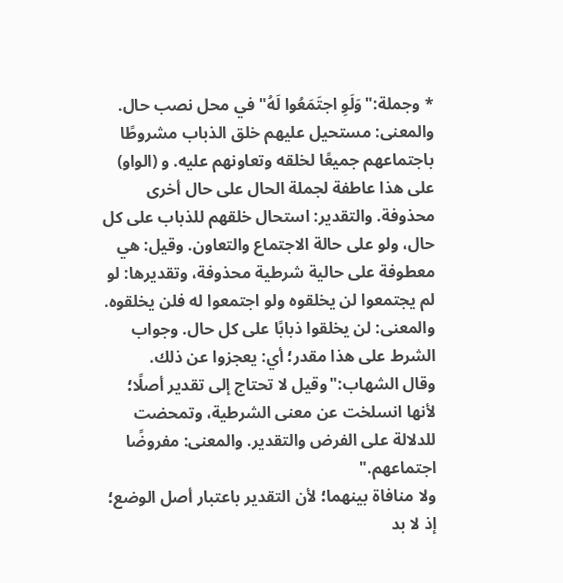* وجملة:"وَلَوِ اجتَمَعُوا لَهُ"في محل نصب حال. والمعنى: مستحيل عليهم خلق الذباب مشروطًا باجتماعهم جميعًا لخلقه وتعاونهم عليه. و (الواو) على هذا عاطفة لجملة الحال على حال أخرى محذوفة. والتقدير: استحال خلقهم للذباب على كل حال، ولو على حالة الاجتماع والتعاون. وقيل: هي معطوفة على حالية شرطية محذوفة، وتقديرها: لو لم يجتمعوا لن يخلقوه ولو اجتمعوا له فلن يخلقوه. والمعنى: لن يخلقوا ذبابًا على كل حال. وجواب الشرط على هذا مقدر؛ أي: يعجزوا عن ذلك.
وقال الشهاب:"وقيل لا تحتاج إلى تقدير أصلًا؛ لأنها انسلخت عن معنى الشرطية، وتمحضت للدلالة على الفرض والتقدير. والمعنى: مفروضًا اجتماعهم."
ولا منافاة بينهما؛ لأن التقدير باعتبار أصل الوضع؛ إذ لا بد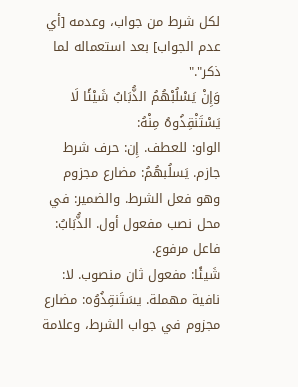لكل شرط من جواب، وعدمه [أي عدم الجواب] بعد استعماله لما ذكر"."
وَإِنْ يَسْلُبْهُمُ الذُّبَابُ شَيْئًا لَا يَسْتَنْقِذُوهُ مِنْهُ:
الواو: للعطف. إِن: حرف شرط جازم. يَسلُبهُمُ: مضارع مجزوم وهو فعل الشرط. والضمير: في محل نصب مفعول أول. الذُّبَابُ: فاعل مرفوع.
شَيئًا: مفعول ثان منصوب. لا: نافية مهملة. يسَتَنقِذُوُه: مضارع مجزوم في جواب الشرط، وعلامة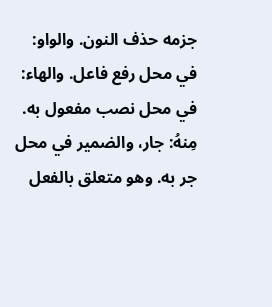جزمه حذف النون. والواو: في محل رفع فاعل. والهاء: في محل نصب مفعول به. مِنهُ: جار، والضمير في محل جر به. وهو متعلق بالفعل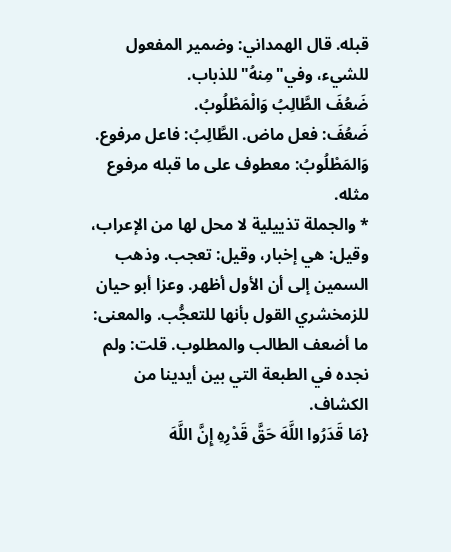قبله. قال الهمداني: وضمير المفعول للشيء، وفي"مِنهُ"للذباب.
ضَعُفَ الطَّالِبُ وَالْمَطْلُوبُ.
ضَعُفَ: فعل ماض. الطَّالِبُ: فاعل مرفوع. وَالمَطْلُوبُ: معطوف على ما قبله مرفوع مثله.
* والجملة تذييلية لا محل لها من الإعراب، وقيل: هي إخبار، وقيل: تعجب. وذهب السمين إلى أن الأول أظهر. وعزا أبو حيان للزمخشري القول بأنها للتعجُّب. والمعنى: ما أضعف الطالب والمطلوب. قلت: ولم نجده في الطبعة التي بين أيدينا من الكشاف.
{مَا قَدَرُوا اللَّهَ حَقَّ قَدْرِهِ إِنَّ اللَّهَ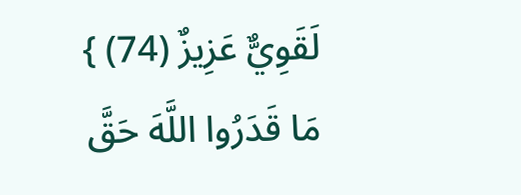لَقَوِيٌّ عَزِيزٌ (74) }
مَا قَدَرُوا اللَّهَ حَقَّ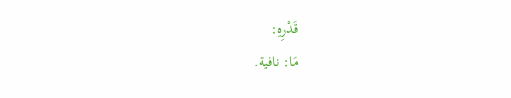قَدْرِهِ:
مَا: نافية.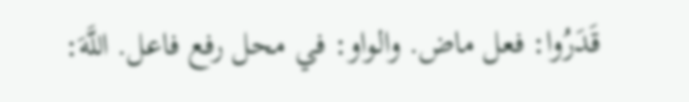قَدَرُوا: فعل ماض. والواو: في محل رفع فاعل. اللَّهَ: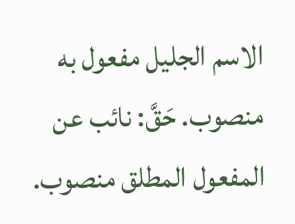الاسم الجليل مفعول به منصوب. حَقَّ: نائب عن المفعول المطلق منصوب.